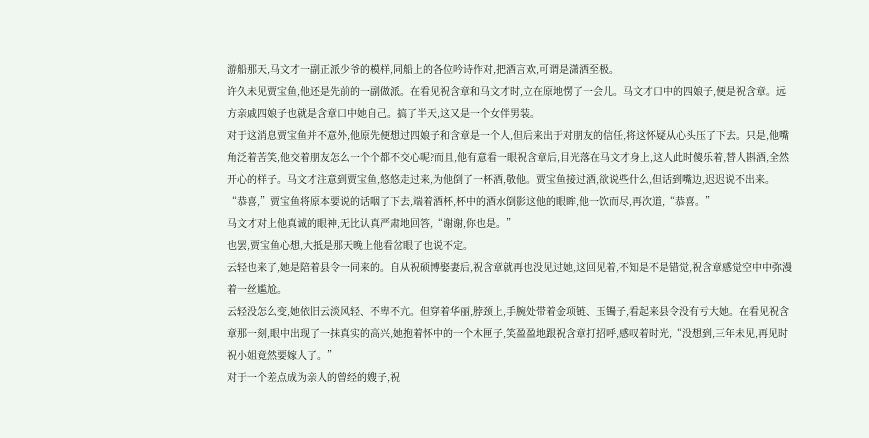游船那天,马文才一副正派少爷的模样,同船上的各位吟诗作对,把酒言欢,可谓是潇洒至极。
许久未见贾宝鱼,他还是先前的一副做派。在看见祝含章和马文才时,立在原地愣了一会儿。马文才口中的四娘子,便是祝含章。远方亲戚四娘子也就是含章口中她自己。搞了半天,这又是一个女伴男装。
对于这消息贾宝鱼并不意外,他原先便想过四娘子和含章是一个人,但后来出于对朋友的信任,将这怀疑从心头压了下去。只是,他嘴角泛着苦笑,他交着朋友怎么一个个都不交心呢?而且,他有意看一眼祝含章后,目光落在马文才身上,这人此时傻乐着,替人斟酒,全然开心的样子。马文才注意到贾宝鱼,悠悠走过来,为他倒了一杯酒,敬他。贾宝鱼接过酒,欲说些什么,但话到嘴边,迟迟说不出来。
“恭喜,”贾宝鱼将原本要说的话咽了下去,端着酒杯,杯中的酒水倒影这他的眼眸,他一饮而尽,再次道,“恭喜。”
马文才对上他真诚的眼神,无比认真严肃地回答,“谢谢,你也是。”
也罢,贾宝鱼心想,大抵是那天晚上他看岔眼了也说不定。
云轻也来了,她是陪着县令一同来的。自从祝硕博娶妻后,祝含章就再也没见过她,这回见着,不知是不是错觉,祝含章感觉空中中弥漫着一丝尴尬。
云轻没怎么变,她依旧云淡风轻、不卑不亢。但穿着华丽,脖颈上,手腕处带着金项链、玉镯子,看起来县令没有亏大她。在看见祝含章那一刻,眼中出现了一抹真实的高兴,她抱着怀中的一个木匣子,笑盈盈地跟祝含章打招呼,感叹着时光,“没想到,三年未见,再见时祝小姐竟然要嫁人了。”
对于一个差点成为亲人的曾经的嫂子,祝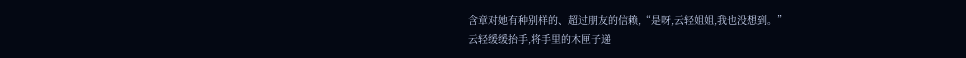含章对她有种别样的、超过朋友的信赖,“是呀,云轻姐姐,我也没想到。”
云轻缓缓抬手,将手里的木匣子递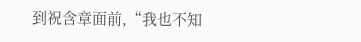到祝含章面前,“我也不知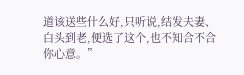道该送些什么好,只听说,结发夫妻、白头到老,便选了这个,也不知合不合你心意。”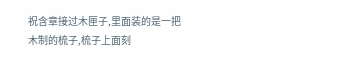祝含章接过木匣子,里面装的是一把木制的梳子,梳子上面刻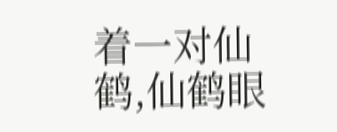着一对仙鹤,仙鹤眼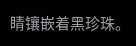睛镶嵌着黑珍珠。